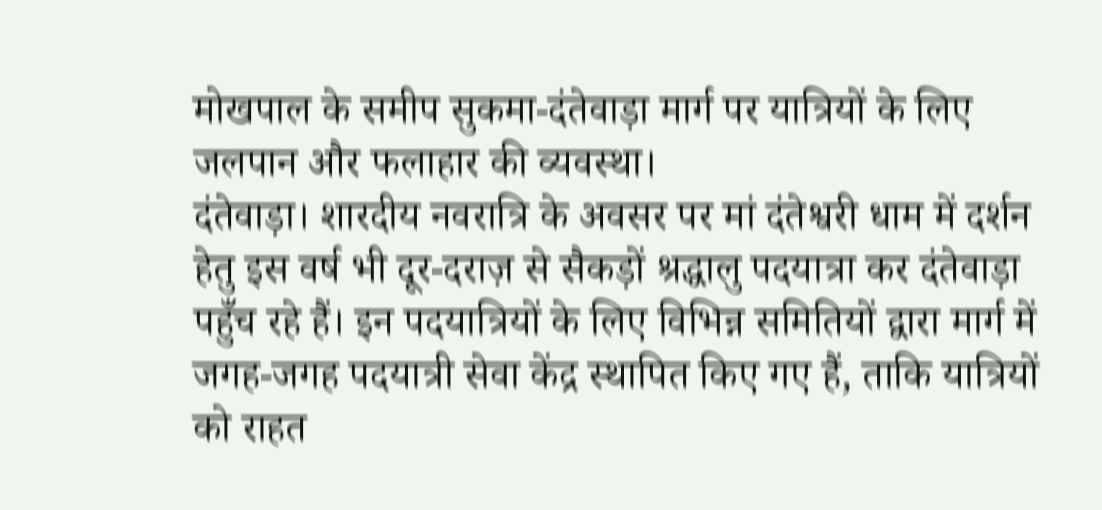मोखपाल के समीप सुकमा-दंतेवाड़ा मार्ग पर यात्रियों के लिए जलपान और फलाहार की व्यवस्था।
दंतेवाड़ा। शारदीय नवरात्रि के अवसर पर मां दंतेश्वरी धाम में दर्शन हेतु इस वर्ष भी दूर-दराज़ से सैकड़ों श्रद्धालु पदयात्रा कर दंतेवाड़ा पहुँच रहे हैं। इन पदयात्रियों के लिए विभिन्न समितियों द्वारा मार्ग में जगह-जगह पदयात्री सेवा केंद्र स्थापित किए गए हैं, ताकि यात्रियों को राहत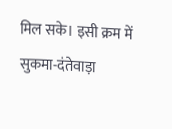मिल सके। इसी क्रम में सुकमा-दंतेवाड़ा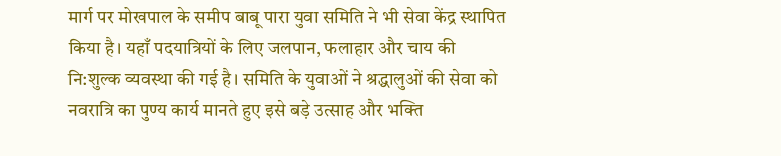मार्ग पर मोखपाल के समीप बाबू पारा युवा समिति ने भी सेवा केंद्र स्थापित किया है। यहाँ पदयात्रियों के लिए जलपान, फलाहार और चाय की नि:शुल्क व्यवस्था की गई है। समिति के युवाओं ने श्रद्धालुओं की सेवा को नवरात्रि का पुण्य कार्य मानते हुए इसे बड़े उत्साह और भक्ति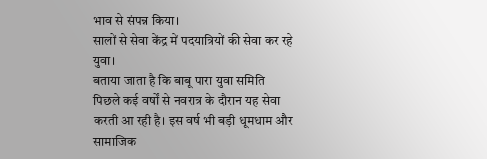भाव से संपन्न किया।
सालों से सेवा केंद्र में पदयात्रियों की सेवा कर रहे युवा।
बताया जाता है कि बाबू पारा युवा समिति पिछले कई वर्षों से नवरात्र के दौरान यह सेवा करती आ रही है। इस वर्ष भी बड़ी धूमधाम और सामाजिक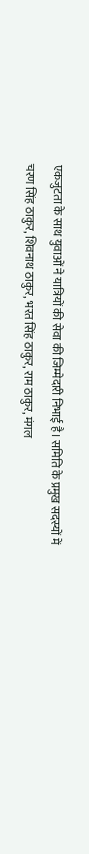एकजुटता के साथ युवाओं ने यात्रियों की सेवा की जिम्मेदारी निभाई है। समिति के प्रमुख सदस्यों में चरण सिंह ठाकुर, शिवनाथ ठाकुर, भरत सिंह ठाकुर, राम ठाकुर, मंगल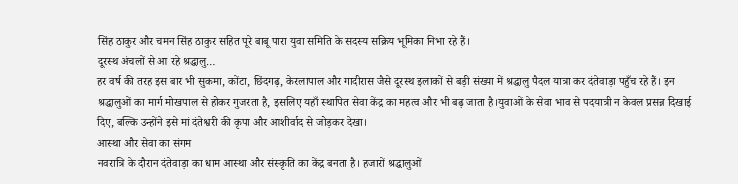सिंह ठाकुर और चमन सिंह ठाकुर सहित पूरे बाबू पारा युवा समिति के सदस्य सक्रिय भूमिका निभा रहे हैं।
दूरस्थ अंचलों से आ रहे श्रद्धालु…
हर वर्ष की तरह इस बार भी सुकमा, कोंटा, छिंदगढ़, केरलापाल और गादीरास जैसे दूरस्थ इलाकों से बड़ी संख्या में श्रद्धालु पैदल यात्रा कर दंतेवाड़ा पहुँच रहे हैं। इन श्रद्धालुओं का मार्ग मोखपाल से होकर गुजरता है, इसलिए यहाँ स्थापित सेवा केंद्र का महत्व और भी बढ़ जाता है।युवाओं के सेवा भाव से पदयात्री न केवल प्रसन्न दिखाई दिए, बल्कि उन्होंने इसे मां दंतेश्वरी की कृपा और आशीर्वाद से जोड़कर देखा।
आस्था और सेवा का संगम
नवरात्रि के दौरान दंतेवाड़ा का धाम आस्था और संस्कृति का केंद्र बनता है। हजारों श्रद्धालुओं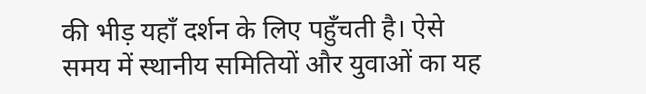की भीड़ यहाँ दर्शन के लिए पहुँचती है। ऐसे समय में स्थानीय समितियों और युवाओं का यह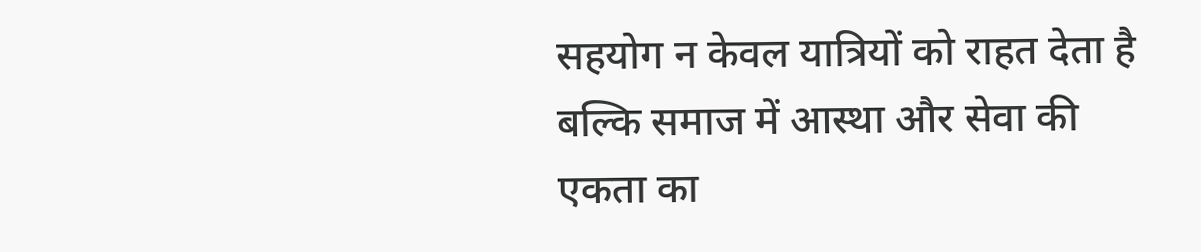सहयोग न केवल यात्रियों को राहत देता है बल्कि समाज में आस्था और सेवा की एकता का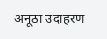अनूठा उदाहरण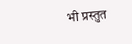भी प्रस्तुत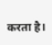करता है।